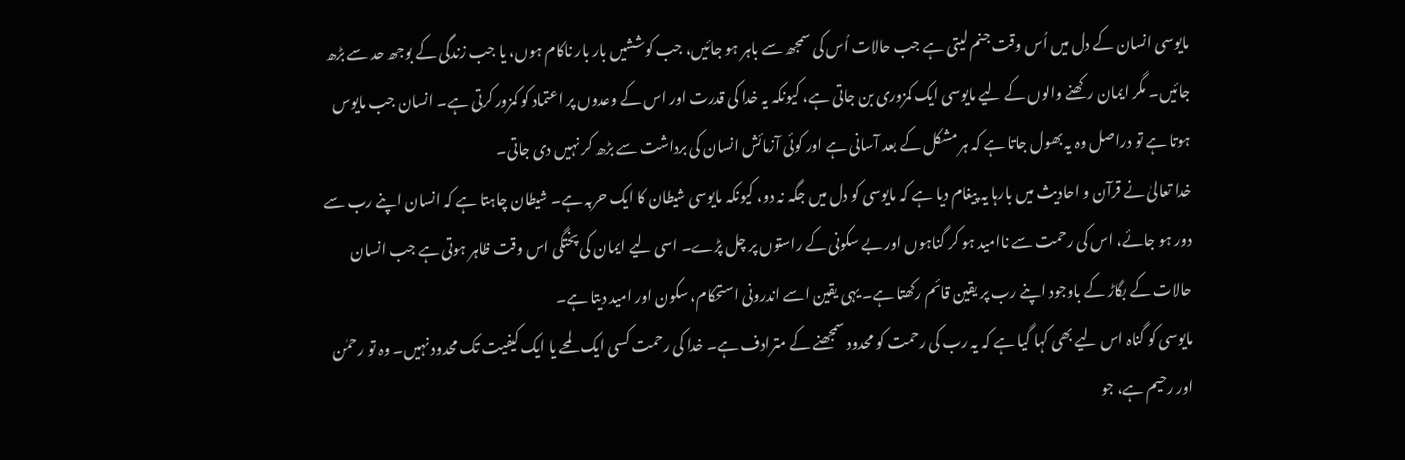مایوسی انسان کے دل میں اُس وقت جنم لیتی ہے جب حالات اُس کی سمجھ سے باہر ہو جائیں، جب کوششیں بار بار ناکام ہوں، یا جب زندگی کے بوجھ حد سے بڑھ جائیں۔ مگر ایمان رکھنے والوں کے لیے مایوسی ایک کمزوری بن جاتی ہے، کیونکہ یہ خدا کی قدرت اور اس کے وعدوں پر اعتماد کو کمزور کرتی ہے۔ انسان جب مایوس ہوتا ہے تو دراصل وہ یہ بھول جاتا ہے کہ ہر مشکل کے بعد آسانی ہے اور کوئی آزمائش انسان کی برداشت سے بڑھ کر نہیں دی جاتی۔
خدا تعالیٰ نے قرآن و احادیث میں بارہا یہ پیغام دیا ہے کہ مایوسی کو دل میں جگہ نہ دو، کیونکہ مایوسی شیطان کا ایک حربہ ہے۔ شیطان چاہتا ہے کہ انسان اپنے رب سے دور ہو جائے، اس کی رحمت سے ناامید ہو کر گناہوں اور بے سکونی کے راستوں پر چل پڑے۔ اسی لیے ایمان کی پختگی اس وقت ظاہر ہوتی ہے جب انسان حالات کے بگاڑ کے باوجود اپنے رب پر یقین قائم رکھتا ہے۔ یہی یقین اسے اندرونی استحکام، سکون اور امید دیتا ہے۔
مایوسی کو گناہ اس لیے بھی کہا گیا ہے کہ یہ رب کی رحمت کو محدود سمجھنے کے مترادف ہے۔ خدا کی رحمت کسی ایک لمحے یا ایک کیفیت تک محدود نہیں۔ وہ تو رحمٰن اور رحیم ہے، جو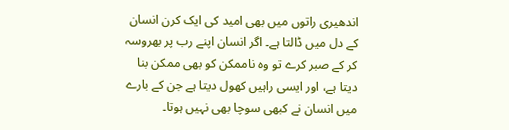اندھیری راتوں میں بھی امید کی ایک کرن انسان کے دل میں ڈالتا ہے۔ اگر انسان اپنے رب پر بھروسہ کر کے صبر کرے تو وہ ناممکن کو بھی ممکن بنا دیتا ہے، اور ایسی راہیں کھول دیتا ہے جن کے بارے میں انسان نے کبھی سوچا بھی نہیں ہوتا۔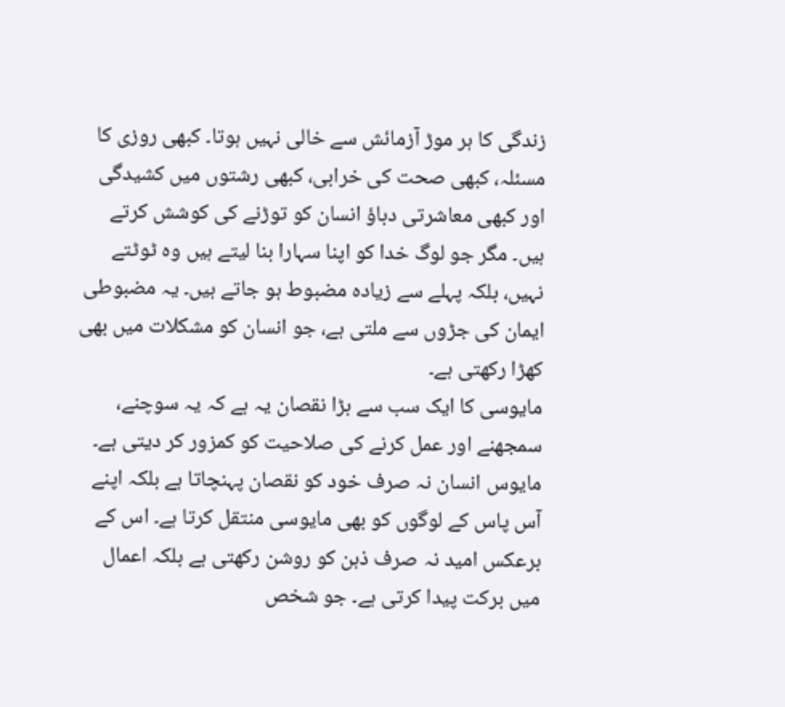زندگی کا ہر موڑ آزمائش سے خالی نہیں ہوتا۔ کبھی روزی کا مسئلہ، کبھی صحت کی خرابی، کبھی رشتوں میں کشیدگی اور کبھی معاشرتی دباؤ انسان کو توڑنے کی کوشش کرتے ہیں۔ مگر جو لوگ خدا کو اپنا سہارا بنا لیتے ہیں وہ ٹوٹتے نہیں، بلکہ پہلے سے زیادہ مضبوط ہو جاتے ہیں۔ یہ مضبوطی ایمان کی جڑوں سے ملتی ہے، جو انسان کو مشکلات میں بھی کھڑا رکھتی ہے۔
مایوسی کا ایک سب سے بڑا نقصان یہ ہے کہ یہ سوچنے، سمجھنے اور عمل کرنے کی صلاحیت کو کمزور کر دیتی ہے۔ مایوس انسان نہ صرف خود کو نقصان پہنچاتا ہے بلکہ اپنے آس پاس کے لوگوں کو بھی مایوسی منتقل کرتا ہے۔ اس کے برعکس امید نہ صرف ذہن کو روشن رکھتی ہے بلکہ اعمال میں برکت پیدا کرتی ہے۔ جو شخص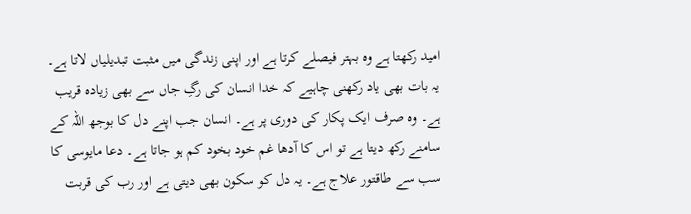امید رکھتا ہے وہ بہتر فیصلے کرتا ہے اور اپنی زندگی میں مثبت تبدیلیاں لاتا ہے۔
یہ بات بھی یاد رکھنی چاہیے کہ خدا انسان کی رگِ جاں سے بھی زیادہ قریب ہے۔ وہ صرف ایک پکار کی دوری پر ہے۔ انسان جب اپنے دل کا بوجھ اللہ کے سامنے رکھ دیتا ہے تو اس کا آدھا غم خود بخود کم ہو جاتا ہے۔ دعا مایوسی کا سب سے طاقتور علاج ہے۔ یہ دل کو سکون بھی دیتی ہے اور رب کی قربت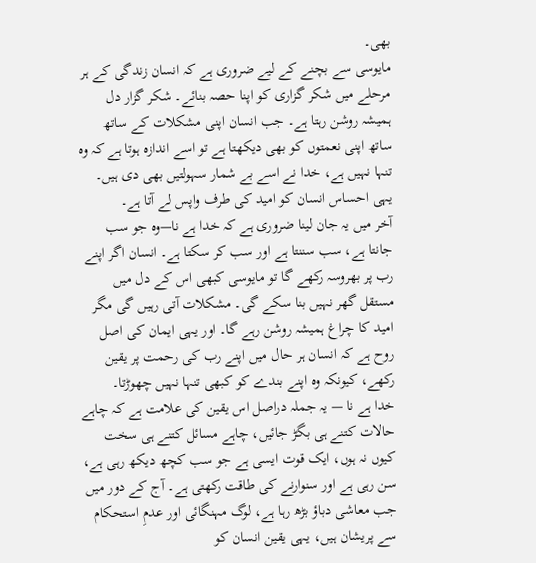بھی۔
مایوسی سے بچنے کے لیے ضروری ہے کہ انسان زندگی کے ہر مرحلے میں شکر گزاری کو اپنا حصہ بنائے۔ شکر گزار دل ہمیشہ روشن رہتا ہے۔ جب انسان اپنی مشکلات کے ساتھ ساتھ اپنی نعمتوں کو بھی دیکھتا ہے تو اسے اندازہ ہوتا ہے کہ وہ تنہا نہیں ہے، خدا نے اسے بے شمار سہولتیں بھی دی ہیں۔ یہی احساس انسان کو امید کی طرف واپس لے آتا ہے۔
آخر میں یہ جان لینا ضروری ہے کہ خدا ہے نا—وہ جو سب جانتا ہے، سب سننتا ہے اور سب کر سکتا ہے۔ انسان اگر اپنے رب پر بھروسہ رکھے گا تو مایوسی کبھی اس کے دل میں مستقل گھر نہیں بنا سکے گی۔ مشکلات آتی رہیں گی مگر امید کا چراغ ہمیشہ روشن رہے گا۔ اور یہی ایمان کی اصل روح ہے کہ انسان ہر حال میں اپنے رب کی رحمت پر یقین رکھے، کیونکہ وہ اپنے بندے کو کبھی تنہا نہیں چھوڑتا۔
خدا ہے نا — یہ جملہ دراصل اس یقین کی علامت ہے کہ چاہے حالات کتنے ہی بگڑ جائیں، چاہے مسائل کتنے ہی سخت کیوں نہ ہوں، ایک قوت ایسی ہے جو سب کچھ دیکھ رہی ہے، سن رہی ہے اور سنوارنے کی طاقت رکھتی ہے۔ آج کے دور میں جب معاشی دباؤ بڑھ رہا ہے، لوگ مہنگائی اور عدمِ استحکام سے پریشان ہیں، یہی یقین انسان کو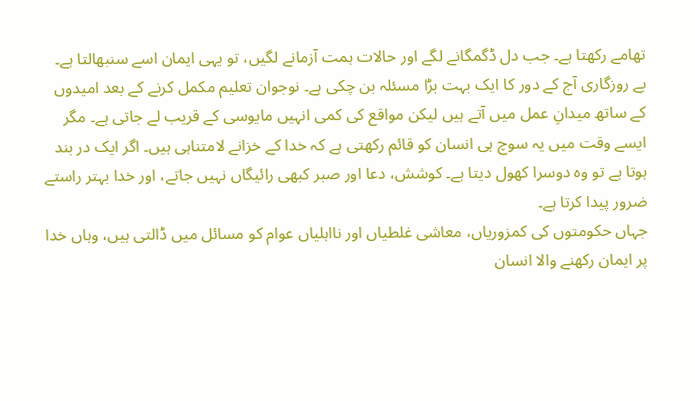تھامے رکھتا ہے۔ جب دل ڈگمگانے لگے اور حالات ہمت آزمانے لگیں، تو یہی ایمان اسے سنبھالتا ہے۔
بے روزگاری آج کے دور کا ایک بہت بڑا مسئلہ بن چکی ہے۔ نوجوان تعلیم مکمل کرنے کے بعد امیدوں کے ساتھ میدانِ عمل میں آتے ہیں لیکن مواقع کی کمی انہیں مایوسی کے قریب لے جاتی ہے۔ مگر ایسے وقت میں یہ سوچ ہی انسان کو قائم رکھتی ہے کہ خدا کے خزانے لامتناہی ہیں۔ اگر ایک در بند ہوتا ہے تو وہ دوسرا کھول دیتا ہے۔ کوشش، دعا اور صبر کبھی رائیگاں نہیں جاتے، اور خدا بہتر راستے ضرور پیدا کرتا ہے۔
جہاں حکومتوں کی کمزوریاں، معاشی غلطیاں اور نااہلیاں عوام کو مسائل میں ڈالتی ہیں، وہاں خدا پر ایمان رکھنے والا انسان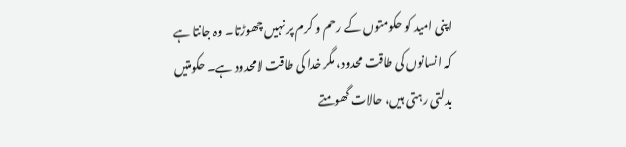اپنی امید کو حکومتوں کے رحم و کرم پر نہیں چھوڑتا۔ وہ جانتا ہے کہ انسانوں کی طاقت محدود، مگر خدا کی طاقت لامحدود ہے۔ حکومتیں بدلتی رہتی ہیں، حالات گھومتے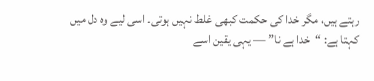رہتے ہیں، مگر خدا کی حکمت کبھی غلط نہیں ہوتی۔ اسی لیے وہ دل میں کہتا ہے: “خدا ہے نا” — یہی یقین اسے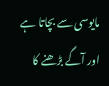مایوسی سے بچاتا ہے اور آگے بڑھنے کا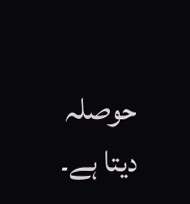حوصلہ دیتا ہے۔